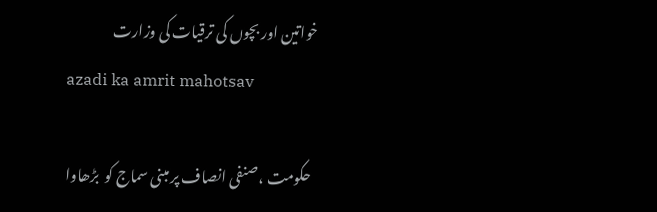خواتین اور بچوں کی ترقیات کی وزارت
azadi ka amrit mahotsav

  حکومت ،صنفی انصاف پر مبنی سماج کو  بڑھاوا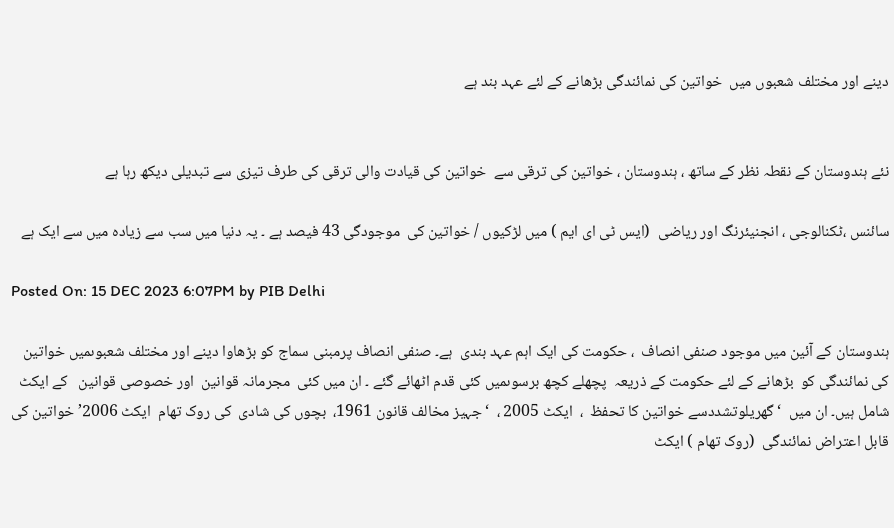دینے اور مختلف شعبوں میں  خواتین کی نمائندگی بڑھانے کے لئے عہد بند ہے


نئے ہندوستان کے نقطہ نظر کے ساتھ ، ہندوستان ، خواتین کی ترقی سے  خواتین کی قیادت والی ترقی کی طرف تیزی سے تبدیلی دیکھ رہا ہے

سائنس ،ٹکنالوجی ، انجنیئرنگ اور ریاضی  (ایس ٹی ای ایم ) میں لڑکیوں / خواتین کی  موجودگی 43 فیصد ہے ۔ یہ دنیا میں سب سے زیادہ میں سے ایک ہے

Posted On: 15 DEC 2023 6:07PM by PIB Delhi

ہندوستان کے آئین میں موجود صنفی انصاف  ، حکومت کی ایک اہم عہد بندی  ہے۔ صنفی انصاف پرمبنی سماج کو بڑھاوا دینے اور مختلف شعبوںمیں خواتین کی نمائندگی کو  بڑھانے کے لئے حکومت کے ذریعہ  پچھلے کچھ برسوںمیں کئی قدم اٹھائے گئے ۔ ان میں کئی  مجرمانہ قوانین  اور خصوصی قوانین   کے ایکٹ شامل ہیں۔ ان میں  ‘ گھریلوتشددسے خواتین کا تحفظ  ،  ایکٹ 2005 ،  ‘ جہیز مخالف قانون 1961،  بچوں کی شادی  کی روک تھام  ایکٹ 2006’ خواتین کی قابل اعتراض نمائندگی  (روک تھام ) ایکٹ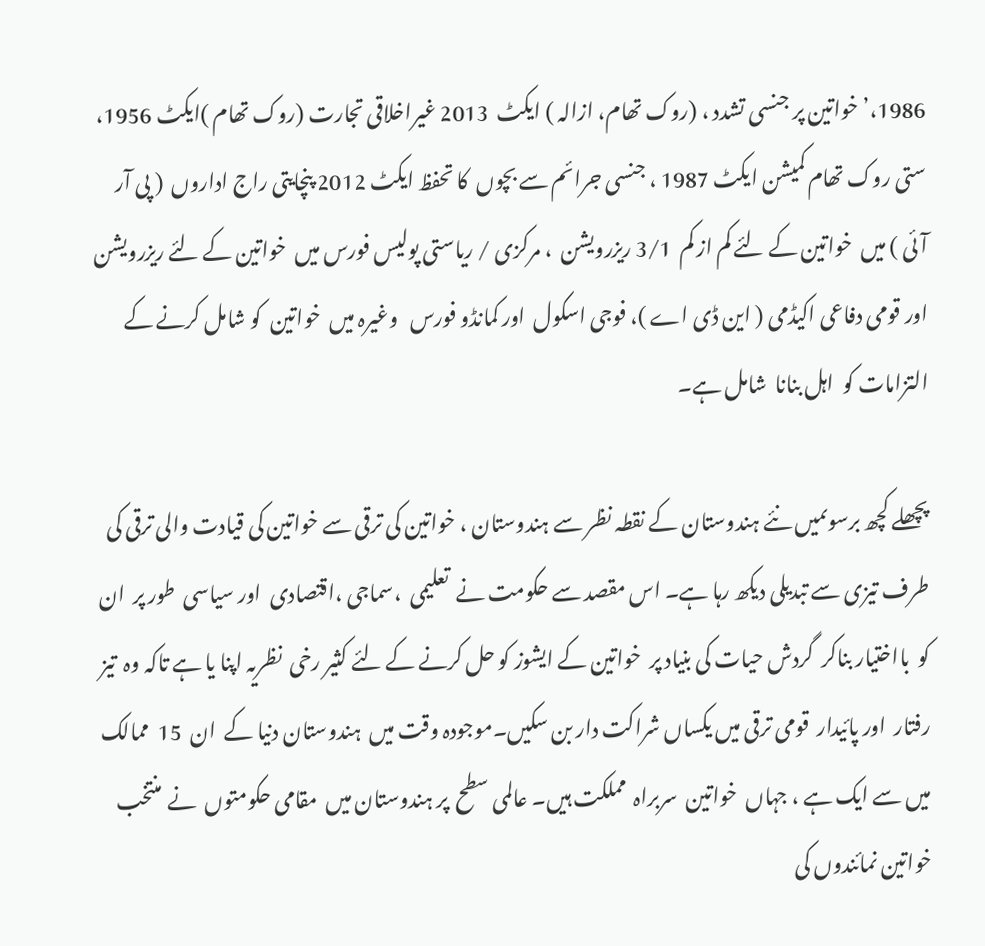1986،’ خواتین پر جنسی تشدد ، (روک تھام، ازالہ ) ایکٹ  2013 غیراخلاقی تجارت (روک تھام )ایکٹ 1956، ستی روک تھام کمیشن ایکٹ 1987 ، جنسی جرائم سے بچوں  کا تحفظ ایکٹ 2012 پنچایتی راج اداروں  ( پی آر آئی ) میں  خواتین کے لئے کم از کم  3/1 ریزرویشن  ، مرکزی / ریاستی پولیس فورس میں  خواتین کے لئے ریزرویشن   اور قومی دفاعی اکیڈمی ( این ڈی اے )، فوجی اسکول  اور کمانڈو فورس   وغیرہ میں  خواتین  کو شامل کرنے کے التزامات کو  اہل بنانا  شامل ہے۔

پچھلے کچھ برسوںمیں نئے ہندوستان کے نقطہ نظر سے ہندوستان ، خواتین کی ترقی سے خواتین کی قیادت والی ترقی کی طرف تیزی سے تبدیلی دیکھ رہا ہے۔ اس مقصد سے حکومت نے  تعلیمی  ،سماجی ،اقتصادی  اور سیاسی  طور پر  ان کو  بااختیار بناکر  گردش حیات کی بنیاد پر  خواتین کے ایشوز کو حل کرنے کے لئے کثیر رخی  نظریہ اپنا یا ہے تاکہ وہ  تیز رفتار  اور پائیدار  قومی ترقی میں یکساں شراکت دار بن سکیں۔موجودہ وقت میں  ہندوستان دنیا کے  ان  15  ممالک میں سے ایک ہے ، جہاں  خواتین  سربراہ  مملکت ہیں۔ عالمی سطح  پر ہندوستان میں  مقامی حکومتوں  نے  منتخب خواتین نمائندوں کی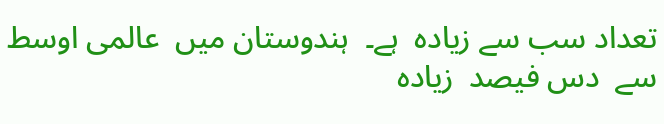تعداد سب سے زیادہ  ہے۔  ہندوستان میں  عالمی اوسط سے  دس فیصد  زیادہ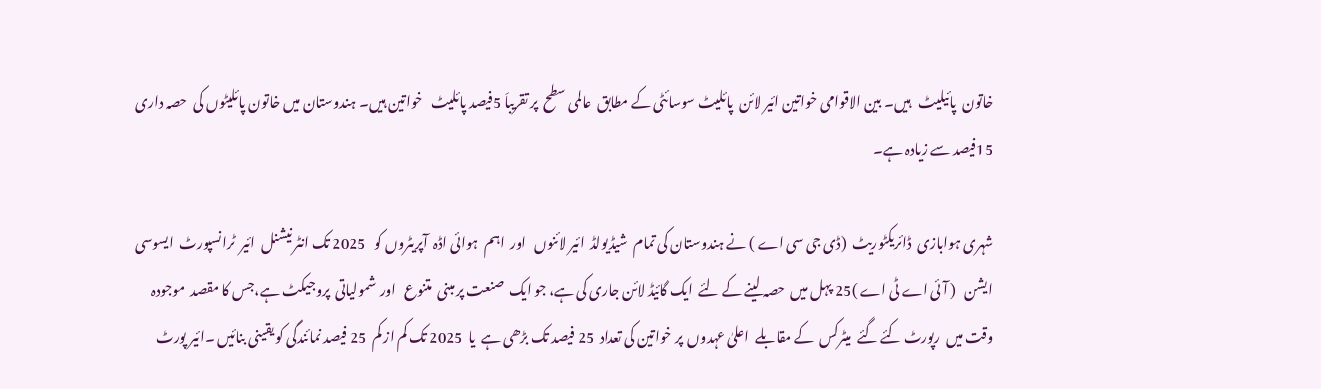خاتون  پائیلیٹ   ہیں۔ بین الاقوامی خواتین ائیر لائن  پائلیٹ سوسائٹی کے مطابق  عالمی سطح  پر تقریباَ 5فیصد پائلیٹ   خواتین ہیں۔ ہندوستان میں خاتون پائلیٹوں کی  حصہ داری   15فیصد سے زیادہ ہے۔

شہری ہوابازی  ڈائریکٹوریٹ  (ڈی جی سی اے ) نے ہندوستان کی تمام  شیڈیولڈ  ائیر لائنوں   اور  اہم  ہوائی اڈہ  آپریٹروں کو   2025 تک انٹر نیشنل  ائیر  ٹرانسپورٹ  ایسوسی ایشن   ( آئی اے ٹی اے )25 پہل میں  حصہ لینے کے لئے  ایک گائیڈ لائن جاری کی ہے، جو ایک  صنعت پر مبنی  متنوع   اور  شمولیاتی  پروجیکٹ ہے،جس کا مقصد  موجودہ وقت میں  رپورٹ کئے گئے  میٹرکس  کے مقابلے  اعلیٰ عہدوں  پر خواتین کی تعداد  25 فیصد تک بڑھی ہے  یا  2025 تک کم از کم  25 فیصد نمائندگی کو یقینی بنائیں ۔ائیر پورٹ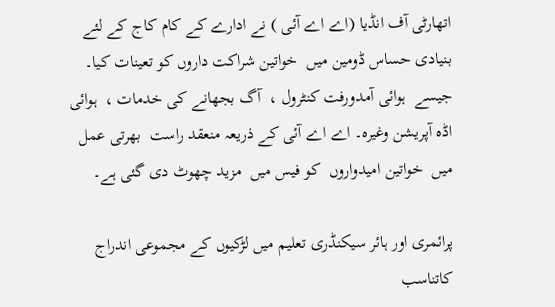اتھارٹی آف انڈیا (اے اے آئی ) نے ادارے کے کام کاج کے لئے بنیادی حساس ڈومین میں  خواتین شراکت داروں کو تعینات کیا۔ جیسے  ہوائی آمدورفت کنٹرول ،  آگ بجھانے کی خدمات ،  ہوائی اڈہ آپریشن وغیرہ۔ اے اے آئی کے ذریعہ منعقد راست  بھرتی عمل میں  خواتین امیدواروں  کو فیس میں  مزید چھوٹ دی گئی ہے۔

پرائمری اور ہائر سیکنڈری تعلیم میں لڑکیوں کے مجموعی اندراج  کاتناسب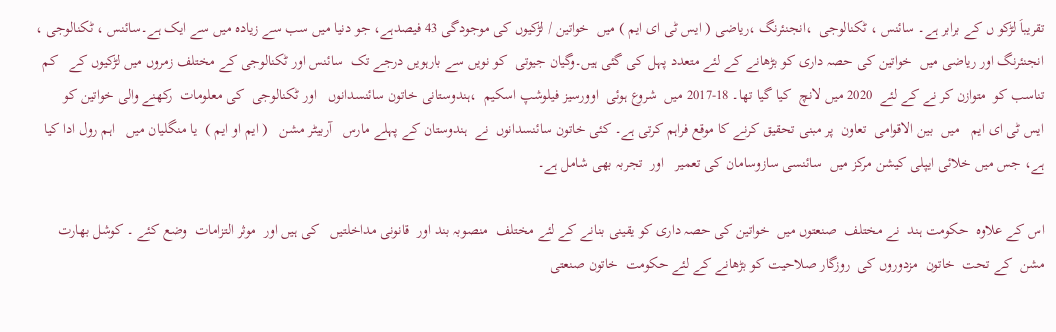تقریباَ لڑکو ں کے برابر ہے۔ سائنس ، ٹکنالوجی  ،انجنئرنگ ،ریاضی ( ایس ٹی ای ایم ) میں  خواتین / لڑکیوں کی موجودگی 43 فیصدہے، جو دنیا میں سب سے زیادہ میں سے ایک ہے۔سائنس ، ٹکنالوجی ، انجنئرنگ اور ریاضی میں  خواتین کی حصہ داری کو بڑھانے کے لئے متعدد پہل کی گئی ہیں۔وگیان جیوتی  کو نویں سے بارہویں درجے تک  سائنس اور ٹکنالوجی کے مختلف زمروں میں لڑکیوں کے   کم تناسب کو  متوازن کر نے کے لئے  2020 میں لانچ  کیا گیا تھا۔ 18-2017 میں  شروع ہوئی  اوورسیز فیلوشپ اسکیم  ،ہندوستانی خاتون سائنسدانوں   اور ٹکنالوجی  کی معلومات  رکھنے والی خواتین کو   ایس ٹی ای ایم   میں  بین الاقوامی  تعاون  پر مبنی تحقیق کرنے کا موقع فراہم کرتی ہے۔ کئی خاتون سائنسدانوں  نے  ہندوستان کے پہلے مارس   آربیٹر مشن   ( ایم او ایم )  یا منگلیان میں   اہم رول ادا کیا ہے، جس میں خلائی ایپلی کیشن مرکز میں  سائنسی سازوسامان کی تعمیر   اور  تجربہ بھی شامل ہے۔

اس کے علاوہ  حکومت ہند  نے مختلف  صنعتوں میں  خواتین کی حصہ داری کو یقینی بنانے کے لئے مختلف  منصوبہ بند اور  قانونی مداخلتیں   کی ہیں اور  موثر التزامات  وضع کئے ۔ کوشل بھارت مشن  کے تحت  خاتون  مزدوروں کی  روزگار صلاحیت کو بڑھانے کے لئے حکومت  خاتون صنعتی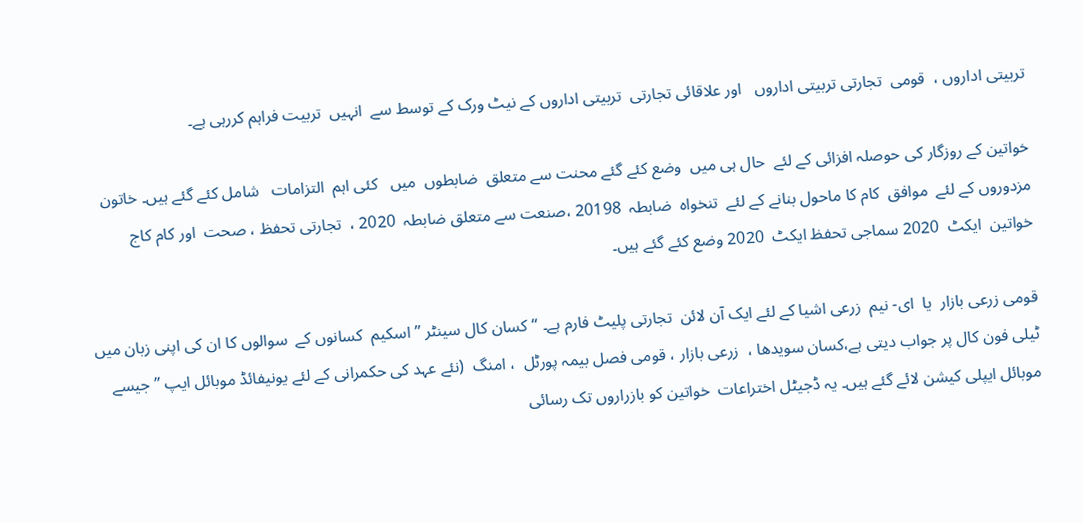تربیتی اداروں ،  قومی  تجارتی تربیتی اداروں   اور علاقائی تجارتی  تربیتی اداروں کے نیٹ ورک کے توسط سے  انہیں  تربیت فراہم کررہی ہے۔

خواتین کے روزگار کی حوصلہ افزائی کے لئے  حال ہی میں  وضع کئے گئے محنت سے متعلق  ضابطوں  میں   کئی اہم  التزامات   شامل کئے گئے ہیں۔ خاتون مزدوروں کے لئے  موافق  کام کا ماحول بنانے کے لئے  تنخواہ  ضابطہ  20198 ،صنعت سے متعلق ضابطہ  2020 ،  تجارتی تحفظ ، صحت  اور کام کاج خواتین  ایکٹ  2020 سماجی تحفظ ایکٹ  2020 وضع کئے گئے ہیں۔

قومی زرعی بازار  یا  ای- نیم  زرعی اشیا کے لئے ایک آن لائن  تجارتی پلیٹ فارم ہے۔ ‘‘کسان کال سینٹر ’’ اسکیم  کسانوں کے  سوالوں کا ان کی اپنی زبان میں ٹیلی فون کال پر جواب دیتی ہے،کسان سویدھا ،  زرعی بازار ، قومی فصل بیمہ پورٹل  ، امنگ  (نئے عہد کی حکمرانی کے لئے یونیفائڈ موبائل ایپ ’’ جیسے موبائل ایپلی کیشن لائے گئے ہیں۔ یہ ڈجیٹل اختراعات  خواتین کو بازراروں تک رسائی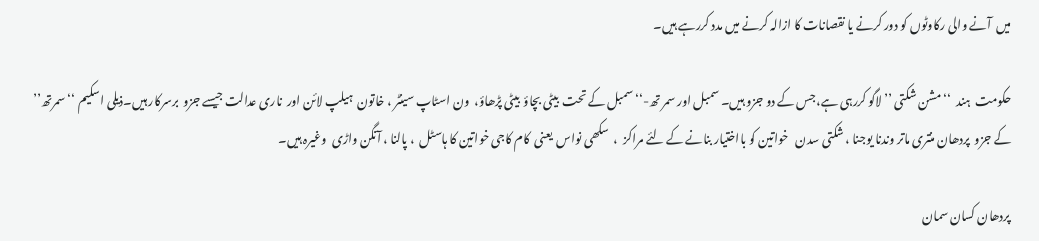میں  آنے والی رکاوٹوں کو دور کرنے یا نقصانات کا ازالہ کرنے میں مدد کررہے ہیں۔

حکومت  ہند  ‘‘ مشن شکتی ’’ لاگو کررہی ہے،جس کے دو جزو ہیں۔ سمبل اور سمر تھ-‘‘ سمبل کے تحت  بیٹی بچاؤ  بیٹی پڑھاؤ،  ون اسٹاپ سینٹر ، خاتون  ہیلپ لائن اور  ناری عدالت جیسے جزو  برسرکار ہیں۔ذیلی اسکیم ‘‘سمرتھ’’ کے جزو  پردھان منتری ماتر وندنا یوجنا ، شکتی سدن   خواتین کو بااختیار بنانے کے لئے مراکز  ،  سکھی نواس  یعنی  کام کاجی خواتین کا ہاسٹل  ، پالنا ، آنگن واڑی  وغیرہ ہیں۔

پردھان کسان سمان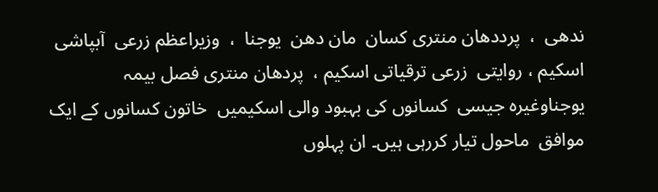ندھی  ،  پرددھان منتری کسان  مان دھن  یوجنا  ،  وزیراعظم زرعی  آبپاشی اسکیم ، روایتی  زرعی ترقیاتی اسکیم ،  پردھان منتری فصل بیمہ یوجناوغیرہ جیسی  کسانوں کی بہبود والی اسکیمیں  خاتون کسانوں کے ایک موافق  ماحول تیار کررہی ہیں۔ ان پہلوں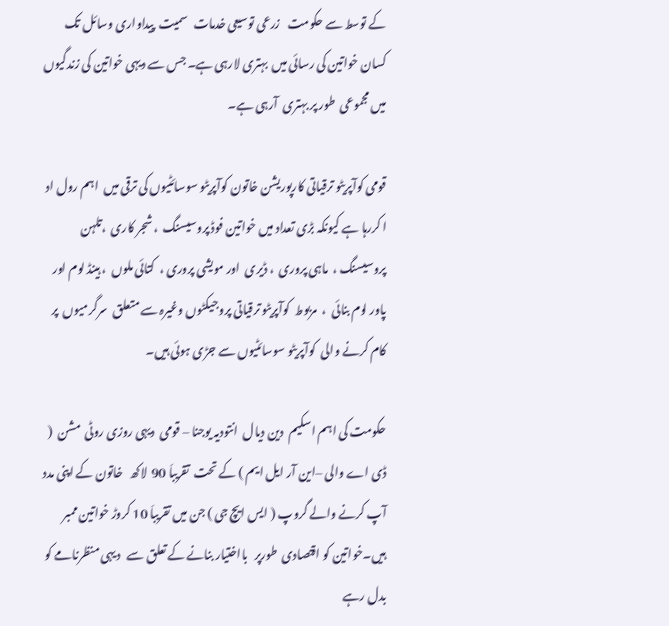کے توسط سے حکومت   زرعی توسیعی خدمات   سمیت  پیداواری وسائل تک  کسان خواتین کی رسائی میں  بہتری لارہی ہے۔ جس سے دیہی خواتین کی زندگیوں میں مجموعی  طور پر بہتری  آرہی ہے۔

قومی کوآپریٹو ترقیاتی کارپوریشن خاتون کوآپریٹو سوسائٹیوں کی ترقی میں  اہم رول اد ا کررہا ہے کیونکہ بڑی تعداد میں خواتین فوڈ پروسیسنگ  ، شجر کاری  ،تلہن  پروسیسنگ ،  ماہی پروری  ، ڈیری  اور مویشی پروری ،  کتائی ملوں  ، ہینڈ لوم اور پاور لوم بنائی  ،  مربوط  کوآپریٹو ترقیاتی پروجیکٹوں وغیرہ سے متعلق  سرگرمیوں  پر کام کرنے والی  کوآپریٹو سوسائٹیوں سے جڑی ہوئی ہیں۔

حکومت کی اہم اسکیم  دین دیال  انتودیہ یوجنا – قومی  دیہی روزی روٹی  مشن  ( ڈی اے والی –این آر ایل ایم ) کے تحت  تقریباَ 90  لاکھ   خاتون کے اپنی مدد آپ کرنے والے گروپ ( ایس ایچ جی ) جن میں تقریباَ 10 کروڑ خواتین ممبر ہیں۔خواتین کو اقتصادی  طورپر   بااختیار بنانے کے تعلق سے   دیہی منظرنامے کو بدل رہے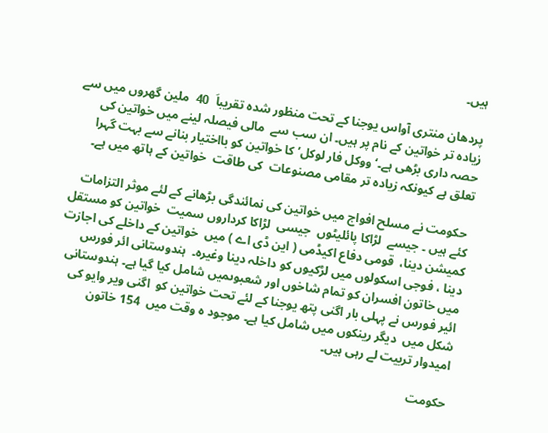ہیں۔

پردھان منتری آواس یوجنا کے تحت منظور شدہ تقریباَ  40  ملین گھروں میں سے زیادہ تر خواتین کے نام پر ہیں۔ ان سب سے  مالی فیصلہ لینے میں خواتین کی حصہ داری بڑھی ہے۔‘ ووکل فار لوکل’ کا خواتین کو بااختیار بنانے سے بہت گہرا تعلق ہے کیونکہ زیادہ تر مقامی مصنوعات  کی طاقت  خواتین کے ہاتھ میں ہے۔

 حکومت نے مسلح افواج میں خواتین کی نمائندگی بڑھانے کے لئے موثر التزامات  کئے ہیں ۔ جیسے  لڑاکا پائلیٹوں  جیسی  لڑاکا کرداروں سمیت  خواتین کو مستقل کمیشن دینا،  قومی دفاع اکیڈمی ( این ڈی اے ) میں  خواتین کے داخلے کی اجازت دینا ، فوجی اسکولوں میں لڑکیوں کو داخلہ دینا وغیرہ۔  ہندوستانی ائر فورس میں خاتون افسران کو تمام شاخوں اور شعبوںمیں شامل کیا گیا ہے۔ ہندوستانی ائیر فورس نے پہلی بار اگنی پتھ یوجنا کے لئے تحت خواتین کو  اگنی ویر وایو کی شکل میں  دیگر رینکوں میں شامل کیا ہے۔ موجود ہ وقت میں  154 خاتون امیدوار تربیت لے رہی ہیں۔

حکومت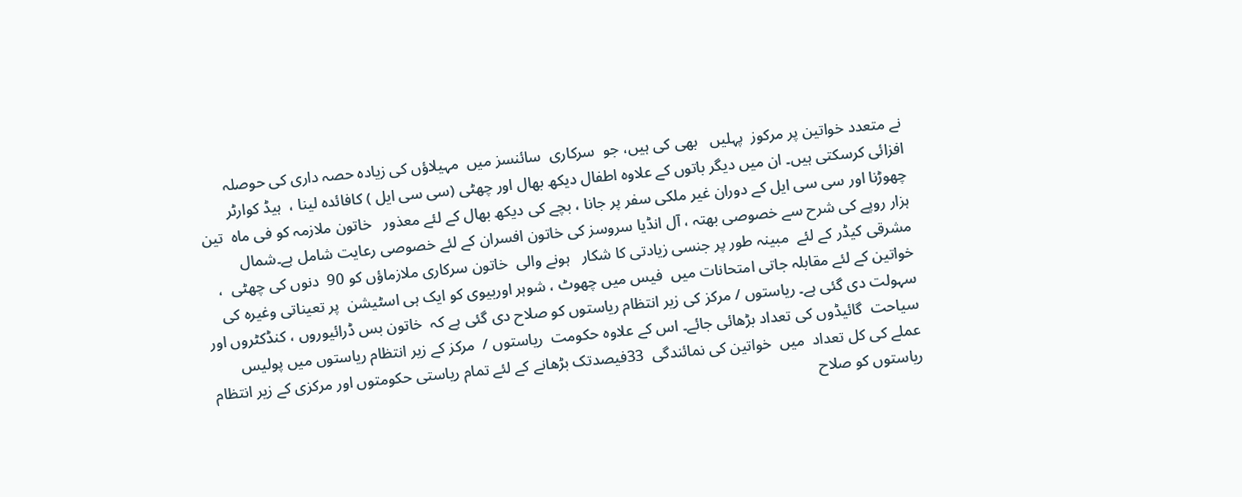نے متعدد خواتین پر مرکوز  پہلیں   بھی کی ہیں، جو  سرکاری  سائنسز میں  مہیلاؤں کی زیادہ حصہ داری کی حوصلہ افزائی کرسکتی ہیں۔ ان میں دیگر باتوں کے علاوہ اطفال دیکھ بھال اور چھٹی (سی سی ایل ) کافائدہ لینا ،  ہیڈ کوارٹر چھوڑنا اور سی سی ایل کے دوران غیر ملکی سفر پر جانا ، بچے کی دیکھ بھال کے لئے معذور   خاتون ملازمہ کو فی ماہ  تین ہزار روپے کی شرح سے خصوصی بھتہ ، آل انڈیا سروسز کی خاتون افسران کے لئے خصوصی رعایت شامل ہے۔شمال مشرقی کیڈر کے لئے  مبینہ طور پر جنسی زیادتی کا شکار   ہونے والی  خاتون سرکاری ملازماؤں کو 90  دنوں کی چھٹی  ،  خواتین کے لئے مقابلہ جاتی امتحانات میں  فیس میں چھوٹ ، شوہر اوربیوی کو ایک ہی اسٹیشن  پر تعیناتی وغیرہ کی سہولت دی گئی ہے۔ ریاستوں / مرکز کی زیر انتظام ریاستوں کو صلاح دی گئی ہے کہ  خاتون بس ڈرائیوروں ، کنڈکٹروں اور  سیاحت  گائیڈوں کی تعداد بڑھائی جائے۔ اس کے علاوہ حکومت  ریاستوں /  مرکز کے زیر انتظام ریاستوں میں پولیس  عملے کی کل تعداد  میں  خواتین کی نمائندگی  33فیصدتک بڑھانے کے لئے تمام ریاستی حکومتوں اور مرکزی کے زیر انتظام ریاستوں کو صلاح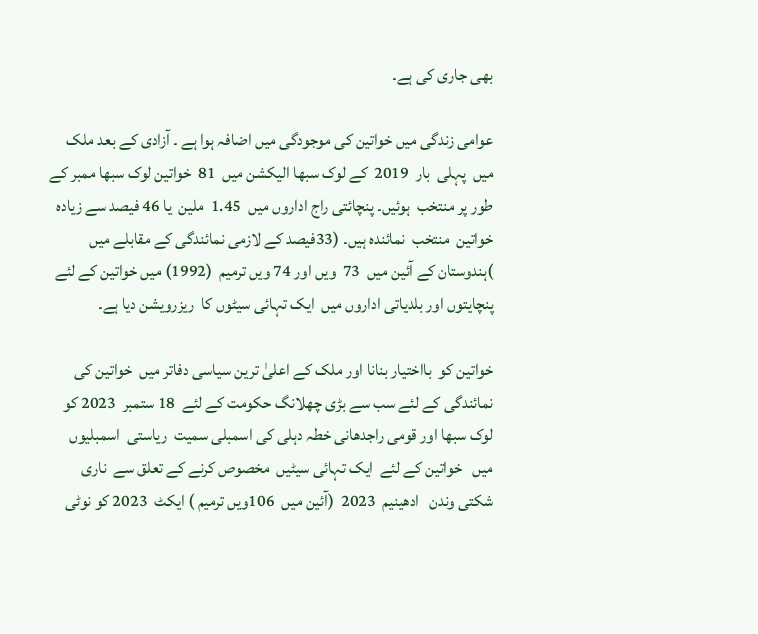بھی جاری کی ہے۔

عوامی زندگی میں خواتین کی موجودگی میں اضافہ ہوا ہے ۔ آزادی کے بعد ملک میں  پہلی  بار  2019  کے لوک سبھا الیکشن میں  81  خواتین لوک سبھا ممبر کے طور پر منتخب  ہوئیں۔ پنچائتی راج اداروں میں  1.45  ملین  یا 46 فیصد سے زیادہ  خواتین  منتخب  نمائندہ ہیں۔ (33فیصد کے لازمی نمائندگی کے مقابلے میں )ہندوستان کے آئین میں  73  ویں اور 74 ویں ترمیم  (1992) میں خواتین کے لئے  پنچایتوں اور بلدیاتی اداروں میں  ایک تہائی سیٹوں کا  ریزرویشن دیا ہے۔

خواتین کو  بااختیار بنانا اور ملک کے اعلیٰ ترین سیاسی دفاتر میں  خواتین کی نمائندگی کے لئے سب سے بڑی چھلانگ حکومت کے لئے  18 ستمبر  2023 کو لوک سبھا اور قومی راجدھانی خطہ دہلی کی اسمبلی سمیت  ریاستی  اسمبلیوں میں   خواتین کے لئے  ایک تہائی سیٹیں  مخصوص کرنے کے تعلق سے  ناری شکتی وندن   ادھینیم  2023  (آئین میں  106ویں ترمیم ) ایکٹ  2023 کو نوٹی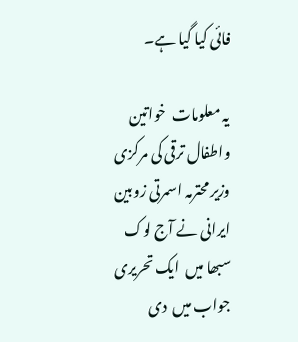فائی کیا گیا ہے۔

یہ معلومات  خواتین واطفال ترقی کی مرکزی وزیر محترمہ اسمرتی زوبین ایرانی نے آج لوک سبھا میں  ایک تحریری جواب میں  دی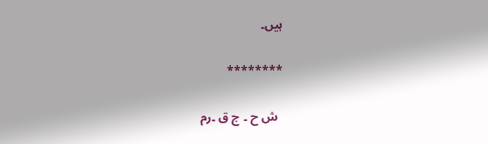ہیں۔

********

  ش ح ۔ ج ق ۔رم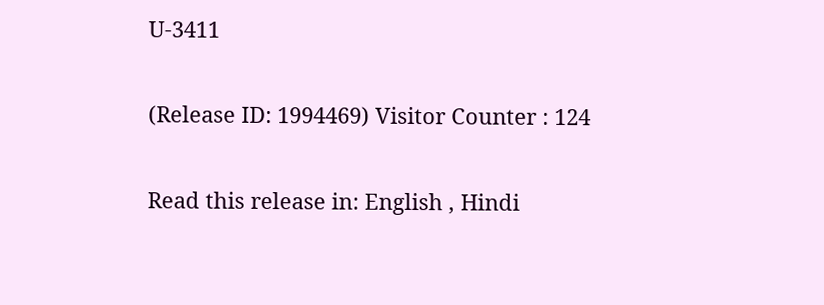U-3411


(Release ID: 1994469) Visitor Counter : 124


Read this release in: English , Hindi